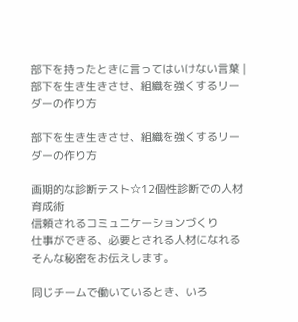部下を持ったときに言ってはいけない言葉 | 部下を生き生きさせ、組織を強くするリーダーの作り方

部下を生き生きさせ、組織を強くするリーダーの作り方

画期的な診断テスト☆12個性診断での人材育成術
信頼されるコミュニケーションづくり
仕事ができる、必要とされる人材になれるそんな秘密をお伝えします。

同じチームで働いているとき、いろ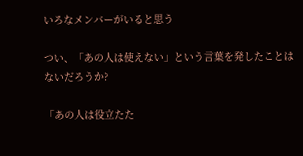いろなメンバーがいると思う

つい、「あの人は使えない」という言葉を発したことはないだろうか?

「あの人は役立たた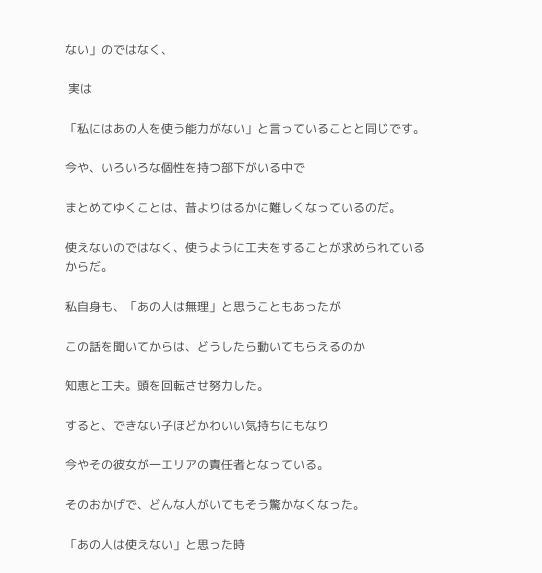ない」のではなく、

 実は

「私にはあの人を使う能力がない」と言っていることと同じです。

今や、いろいろな個性を持つ部下がいる中で

まとめてゆくことは、昔よりはるかに難しくなっているのだ。

使えないのではなく、使うように工夫をすることが求められているからだ。

私自身も、「あの人は無理」と思うこともあったが

この話を聞いてからは、どうしたら動いてもらえるのか

知恵と工夫。頭を回転させ努力した。

すると、できない子ほどかわいい気持ちにもなり

今やその彼女が一エリアの責任者となっている。

そのおかげで、どんな人がいてもそう驚かなくなった。

「あの人は使えない」と思った時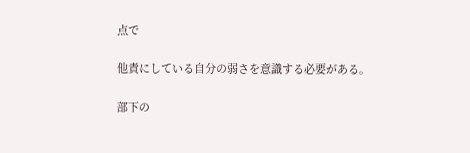点で

他責にしている自分の弱さを意識する必要がある。

部下の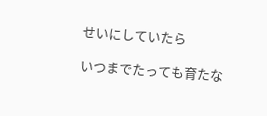せいにしていたら

いつまでたっても育たな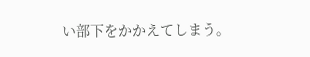い部下をかかえてしまう。